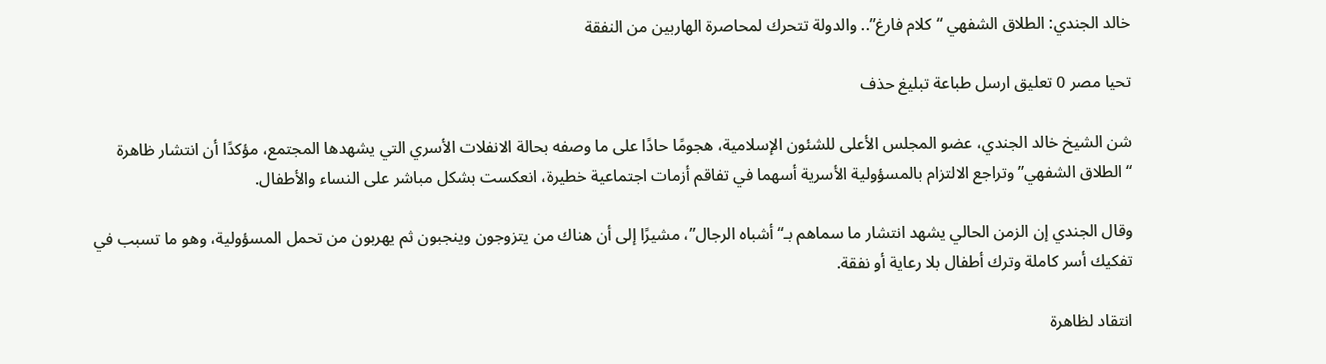خالد الجندي: الطلاق الشفهي “كلام فارغ”.. والدولة تتحرك لمحاصرة الهاربين من النفقة

تحيا مصر 0 تعليق ارسل طباعة تبليغ حذف

شن الشيخ خالد الجندي، عضو المجلس الأعلى للشئون الإسلامية، هجومًا حادًا على ما وصفه بحالة الانفلات الأسري التي يشهدها المجتمع، مؤكدًا أن انتشار ظاهرة “الطلاق الشفهي” وتراجع الالتزام بالمسؤولية الأسرية أسهما في تفاقم أزمات اجتماعية خطيرة، انعكست بشكل مباشر على النساء والأطفال.

وقال الجندي إن الزمن الحالي يشهد انتشار ما سماهم بـ“أشباه الرجال”، مشيرًا إلى أن هناك من يتزوجون وينجبون ثم يهربون من تحمل المسؤولية، وهو ما تسبب في تفكيك أسر كاملة وترك أطفال بلا رعاية أو نفقة.

انتقاد لظاهرة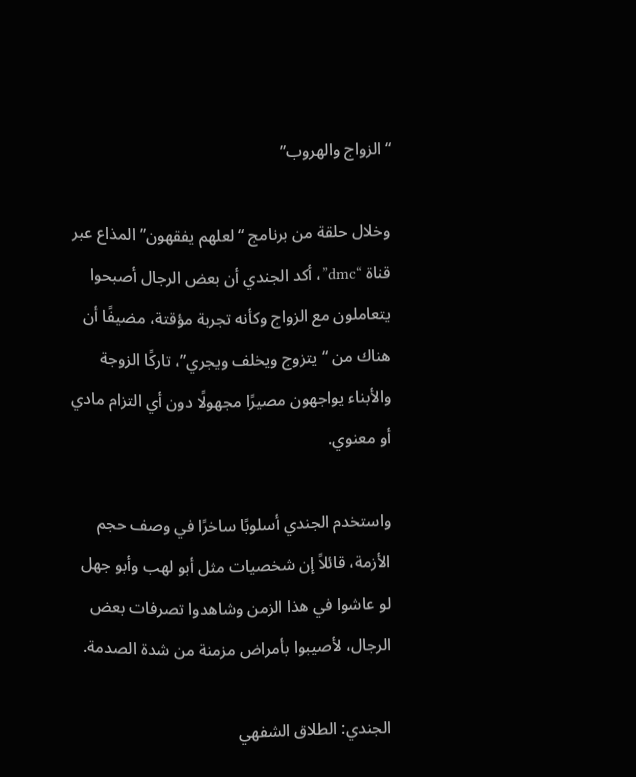“الزواج والهروب”

وخلال حلقة من برنامج “لعلهم يفقهون” المذاع عبر قناة “dmc”، أكد الجندي أن بعض الرجال أصبحوا يتعاملون مع الزواج وكأنه تجربة مؤقتة، مضيفًا أن هناك من “يتزوج ويخلف ويجري”، تاركًا الزوجة والأبناء يواجهون مصيرًا مجهولًا دون أي التزام مادي أو معنوي.

واستخدم الجندي أسلوبًا ساخرًا في وصف حجم الأزمة، قائلاً إن شخصيات مثل أبو لهب وأبو جهل لو عاشوا في هذا الزمن وشاهدوا تصرفات بعض الرجال، لأصيبوا بأمراض مزمنة من شدة الصدمة.

الجندي: الطلاق الشفهي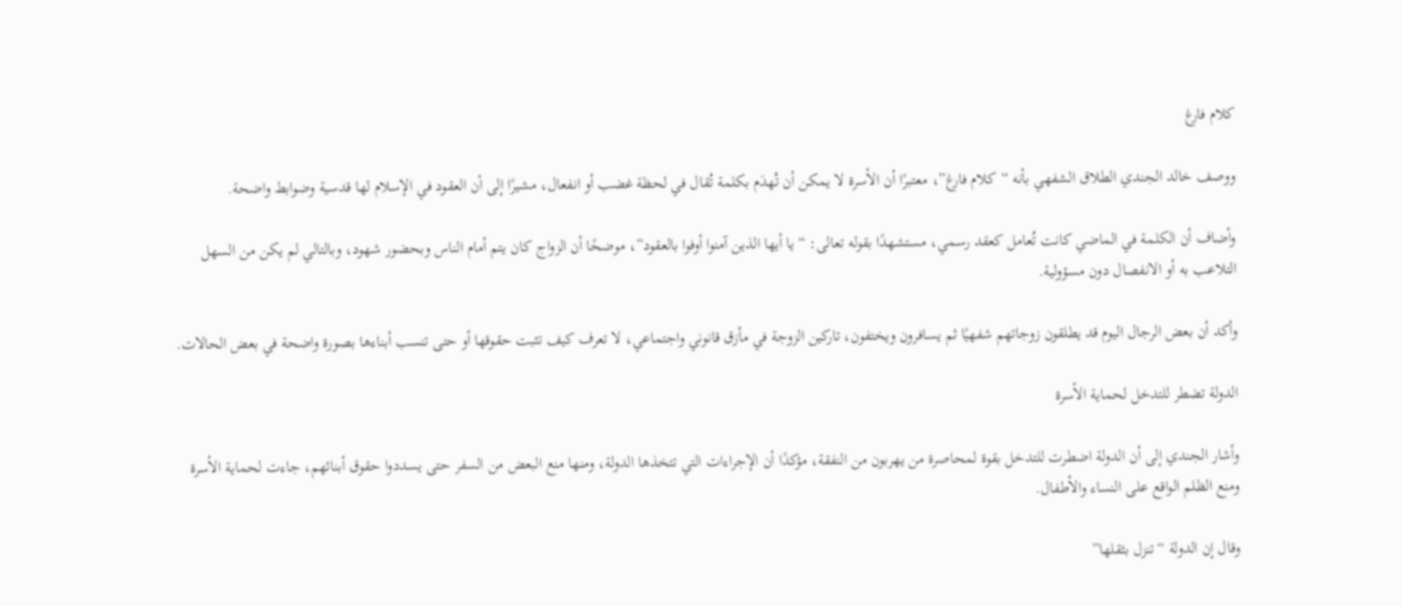كلام فارغ

ووصف خالد الجندي الطلاق الشفهي بأنه “كلام فارغ”، معتبرًا أن الأسرة لا يمكن أن تُهدَم بكلمة تُقال في لحظة غضب أو انفعال، مشيرًا إلى أن العقود في الإسلام لها قدسية وضوابط واضحة.

وأضاف أن الكلمة في الماضي كانت تُعامل كعقد رسمي، مستشهدًا بقوله تعالى: “يا أيها الذين آمنوا أوفوا بالعقود”، موضحًا أن الزواج كان يتم أمام الناس وبحضور شهود، وبالتالي لم يكن من السهل التلاعب به أو الانفصال دون مسؤولية.

وأكد أن بعض الرجال اليوم قد يطلقون زوجاتهم شفهيًا ثم يسافرون ويختفون، تاركين الزوجة في مأزق قانوني واجتماعي، لا تعرف كيف تثبت حقوقها أو حتى تنسب أبناءها بصورة واضحة في بعض الحالات.

الدولة تضطر للتدخل لحماية الأسرة

وأشار الجندي إلى أن الدولة اضطرت للتدخل بقوة لمحاصرة من يهربون من النفقة، مؤكدًا أن الإجراءات التي تتخذها الدولة، ومنها منع البعض من السفر حتى يسددوا حقوق أبنائهم، جاءت لحماية الأسرة ومنع الظلم الواقع على النساء والأطفال.

وقال إن الدولة “تنزل بثقلها”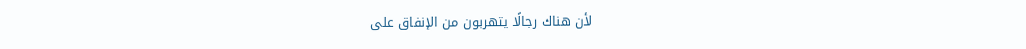لأن هناك رجالًا يتهربون من الإنفاق على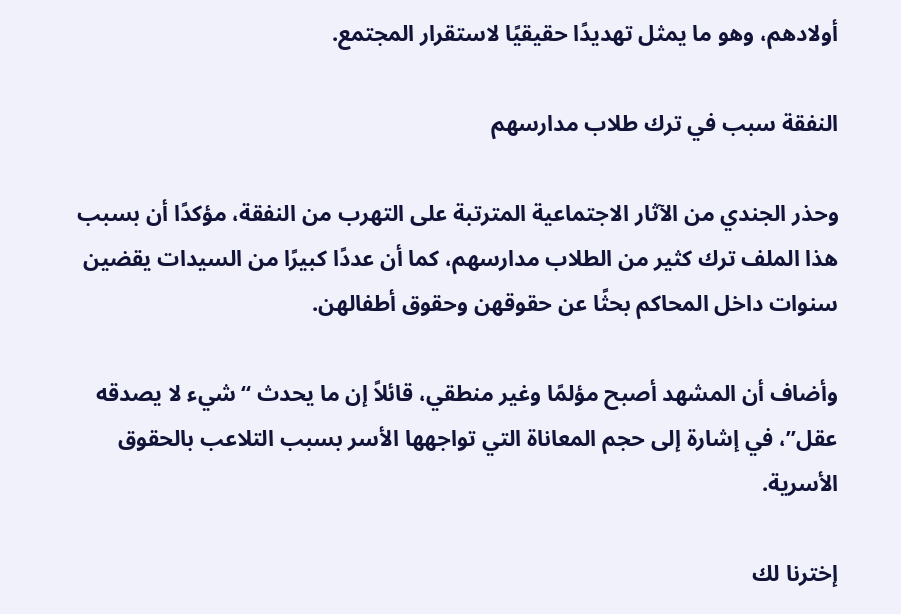أولادهم، وهو ما يمثل تهديدًا حقيقيًا لاستقرار المجتمع.

النفقة سبب في ترك طلاب مدارسهم

وحذر الجندي من الآثار الاجتماعية المترتبة على التهرب من النفقة، مؤكدًا أن بسبب هذا الملف ترك كثير من الطلاب مدارسهم، كما أن عددًا كبيرًا من السيدات يقضين سنوات داخل المحاكم بحثًا عن حقوقهن وحقوق أطفالهن.

وأضاف أن المشهد أصبح مؤلمًا وغير منطقي، قائلاً إن ما يحدث “شيء لا يصدقه عقل”، في إشارة إلى حجم المعاناة التي تواجهها الأسر بسبب التلاعب بالحقوق الأسرية.

إخترنا لك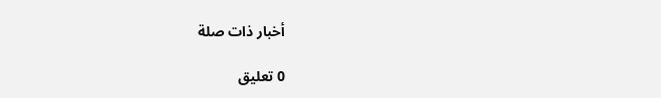أخبار ذات صلة

0 تعليق